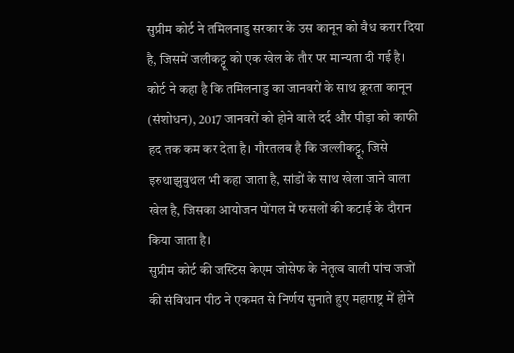सुप्रीम कोर्ट ने तमिलनाडु सरकार के उस कानून को वैध करार दिया है, जिसमें जलीकट्टू को एक खेल के तौर पर मान्यता दी गई है। कोर्ट ने कहा है कि तमिलनाडु का जानवरों के साथ क्रूरता कानून (संशोधन), 2017 जानवरों को होने वाले दर्द और पीड़ा को काफी हद तक कम कर देता है। गौरतलब है कि जल्लीकट्टू, जिसे इरुथाझुवुथल भी कहा जाता है, सांडों के साथ खेला जाने वाला खेल है, जिसका आयोजन पोंगल में फसलों की कटाई के दौरान किया जाता है।
सुप्रीम कोर्ट की जस्टिस केएम जोसेफ के नेतृत्व वाली पांच जजों की संविधान पीठ ने एकमत से निर्णय सुनाते हुए महाराष्ट्र में होने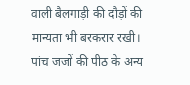वाली बैलगाड़ी की दौड़ों की मान्यता भी बरकरार रखी। पांच जजों की पीठ के अन्य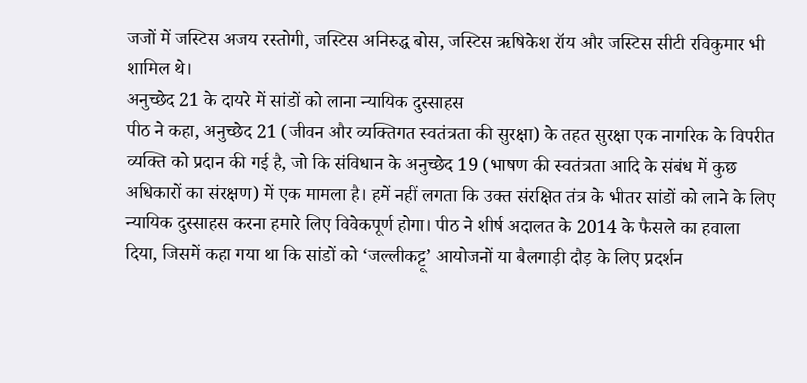जजों में जस्टिस अजय रस्तोगी, जस्टिस अनिरुद्ध बोस, जस्टिस ऋषिकेश रॉय और जस्टिस सीटी रविकुमार भी शामिल थे।
अनुच्छेद 21 के दायरे में सांडों को लाना न्यायिक दुस्साहस
पीठ ने कहा, अनुच्छेद 21 (जीवन और व्यक्तिगत स्वतंत्रता की सुरक्षा) के तहत सुरक्षा एक नागरिक के विपरीत व्यक्ति को प्रदान की गई है, जो कि संविधान के अनुच्छेद 19 (भाषण की स्वतंत्रता आदि के संबंध में कुछ अधिकारों का संरक्षण) में एक मामला है। हमें नहीं लगता कि उक्त संरक्षित तंत्र के भीतर सांडों को लाने के लिए न्यायिक दुस्साहस करना हमारे लिए विवेकपूर्ण होगा। पीठ ने शीर्ष अदालत के 2014 के फैसले का हवाला दिया, जिसमें कहा गया था कि सांडों को ‘जल्लीकट्टू’ आयोजनों या बैलगाड़ी दौड़ के लिए प्रदर्शन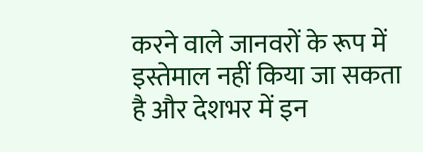करने वाले जानवरों के रूप में इस्तेमाल नहीं किया जा सकता है और देशभर में इन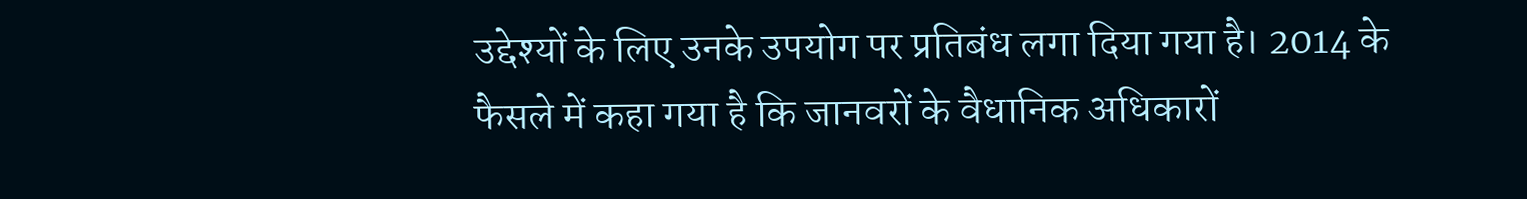उद्देश्यों के लिए उनके उपयोग पर प्रतिबंध लगा दिया गया है। 2014 के फैसले में कहा गया है कि जानवरों के वैधानिक अधिकारों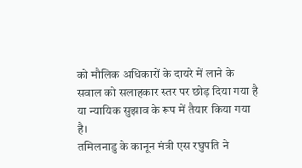को मौलिक अधिकारों के दायरे में लाने के सवाल को सलाहकार स्तर पर छोड़ दिया गया है या न्यायिक सुझाव के रूप में तैयार किया गया है।
तमिलनाडु के कानून मंत्री एस रघुपति ने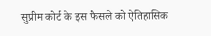सुप्रीम कोर्ट के इस फैसले को ऐतिहासिक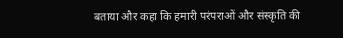बताया और कहा कि हमारी परंपराओं और संस्कृति की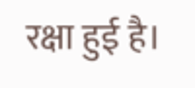रक्षा हुई है।